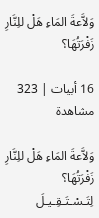وَلاَّعةَ المَاءِ هَلْ للِنَّارِ زَفْرَتُهَا؟

16 أبيات | 323 مشاهدة

وَلاَّعةَ المَاءِ هَلْ للِنَّارِ زَفْرَتُهَا؟
لِتَـسْـتَـقِـيـلَ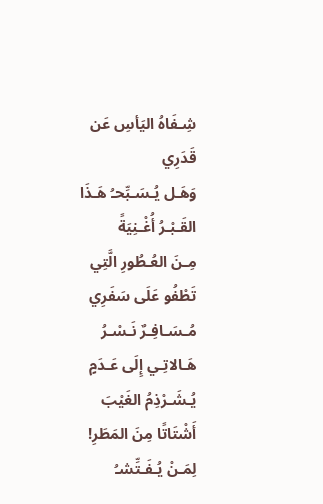شِـفَاهُ اليَأسِ عَن قَدَرِي
وَهَـل يُـسَـبِّحـُ هَـذَا القَـبْـرُ أُغْـنِيَةً
مِـنَ العُـطُورِ الَّتِي تَطْفُو عَلَى سَفَرِي
مُـسَـافِـرٌ نَـسْـرُ هَـالاتِـي إِلَى عَـدَمٍ
يُـشَـرْذِمُ الغَيْبَ أَشْتَاتًا مِنَ المَطَرِ!
لِمَـنْ يُـفَـتِّشـُ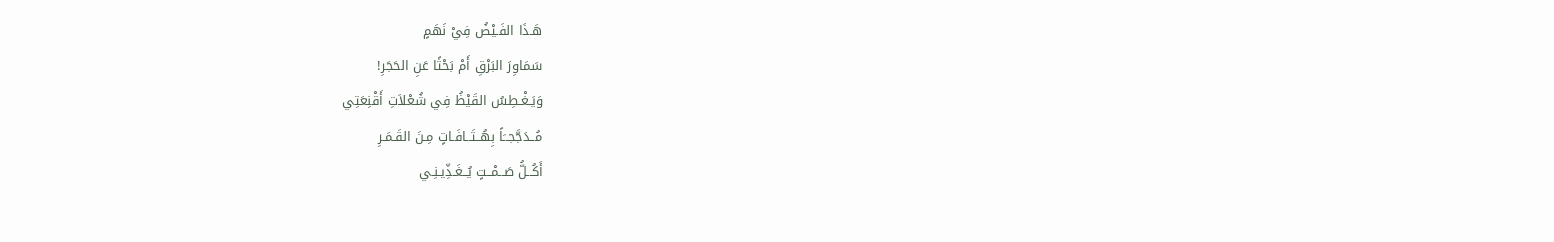هَـذَا الفَـيْضُ فِيْ نَهَمٍ
سَمَاوِرَ البَرْقِ أَمْ بَحْثًا عَنِ الحَجَرِ!
وَيَـغْـطِسُ القَيْظُ فِي شُعْلاَتِ أَقْنِعَتِي
مُــدَجَّجــَاً بِهُــتَــافَـاتٍ مِـنَ القَـمَـرِ
أَكُــلُّ صَــمْــتٍ يُــغَـذِّيـنِـي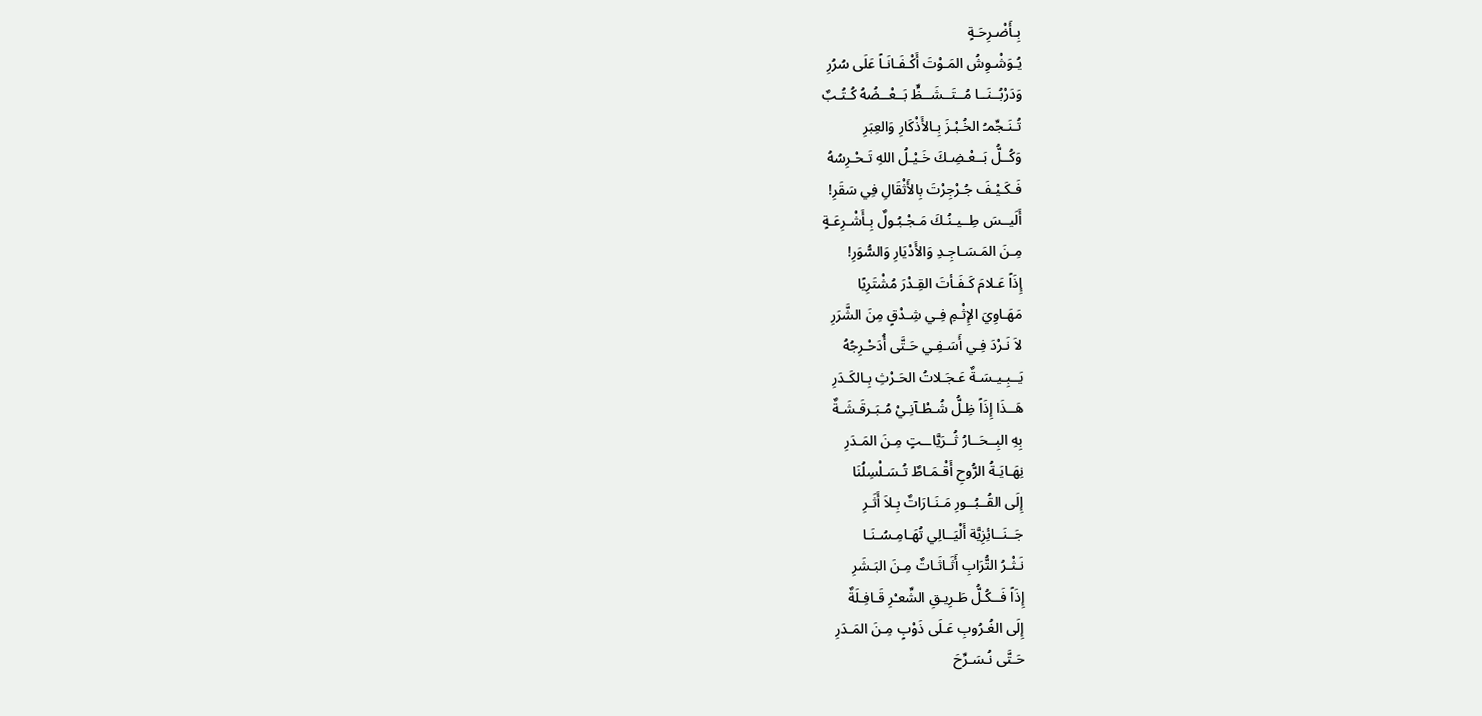بِـأَضْـرِحَـةٍ
يُـوَشْـوِشُ المَـوْتَ أَكْـفَـانَـاً عَلَى سُرُرِ
وَدَرْبُــنَــا مُــتَــشَــظٍّ بَــعْــضُهُ كُـتُـبٌ
تُـنَـجِّمـُ الخُـبْـزَ بِـالأَذْكَارِ وَالعِبَرِ
وَكُــلُّ بَــعْـضِـكَ خَـيْـلُ اللهِ تَـحْـرِسُهُ
فَـكَـيْـفَ جُـرْجِرْتَ بِالأَثْقَالِ فِي سَقَرِ!
أَلَيــسَ طِــيـنُـكَ مَـجْـبُـولٌ بِـأَشْـرِعَـةٍ
مِـنَ المَـسَـاجِـدِ وَالأَدْيَارِ وَالسُّوَرِ!
إِذَاً عَـلامَ كَـفَـأتَ القِـدْرَ مُشْتَرِيًا
مَهَـاوِيَ الإِثْـمِ فِـي شِـدْقٍ مِنَ الشَّرَرِ
لاَ نَـرْدَ فِـي أَسَـفِـي حَـتَّى أُدَحْـرِجُهُ
يَــبِـيـسَـةٌ عَـجَـلاتُ الحَـرْثِ بِـالكَـدَرِ
هَــذَا إِذَاً ظِـلُّ شُـطْـآنِـيْ مُـبَـرقَـشَـةٌ
بِهِ البِــحَــارُ ثُــرَيَّاــتٍ مِـنَ المَـدَرِ
نِهَـايَـةُ الرُّوحِ أَقْـمَـاطٌ تُـسَـلْسِلُنَا
إِلَى القُــبُــورِ مَـنَـارَاتٌ بِـلاَ أَثَـرِ
جَــنَــائِزِيَّة أَلْيَــالِي تُهَـامِـسُـنَـا
نَـثْـرُ التُّرَابِ أَثَـاثَـاتٌ مِـنَ البَـشَرِ
إِذَاً فَــكُـلُّ طَـرِيـقِ الشِّعـْرِ قَـافِـلَةٌ
إِلَى الغُـرُوبِ عَـلَى ذَوْبٍ مِـنَ المَـدَرِ
حَـتَّى نُـسَـرِّحَ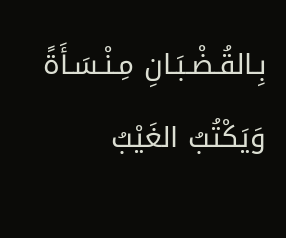بِـالقُـضْـبَـانِ مِـنْـسَـأَةً
وَيَكْتُبُ الغَيْبُ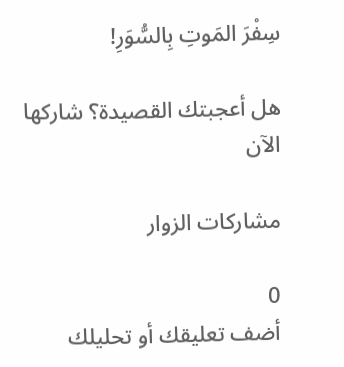سِفْرَ المَوتِ بِالسُّوَرِ!

هل أعجبتك القصيدة؟ شاركها الآن

مشاركات الزوار

0
أضف تعليقك أو تحليلك